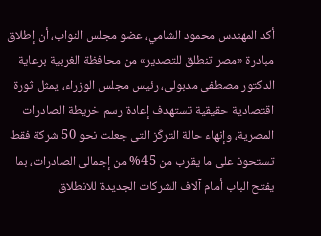أكد المهندس محمود الشامي، عضو مجلس النواب، أن إطلاق مبادرة «مصر تنطلق للتصدير» من محافظة الغربية برعاية الدكتور مصطفى مدبولى، رئيس مجلس الوزراء، يمثل ثورة اقتصادية حقيقية تستهدف إعادة رسم خريطة الصادرات المصرية، وإنهاء حالة التركّز التى جعلت نحو 50 شركة فقط تستحوذ على ما يقرب من 45% من إجمالى الصادرات، بما يفتح الباب أمام آلاف الشركات الجديدة للانطلاق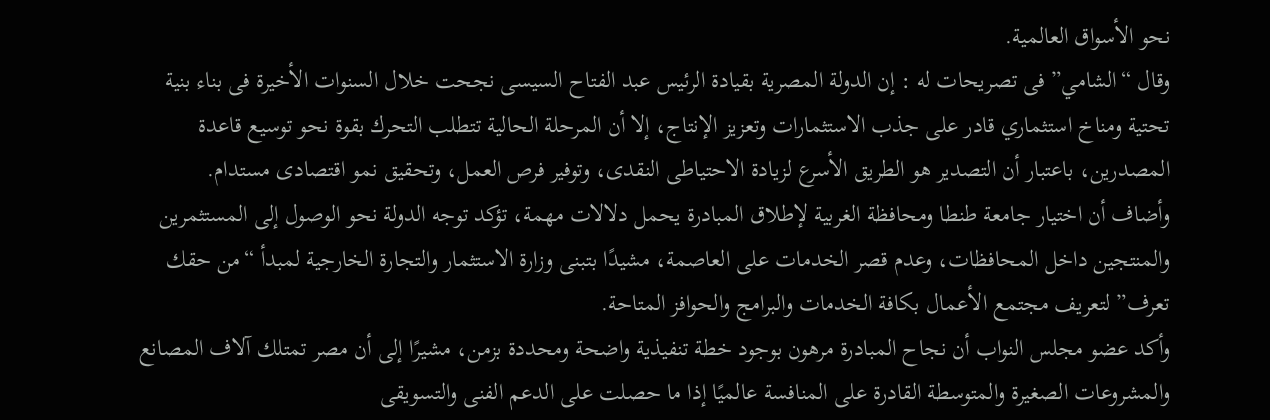نحو الأسواق العالمية.
وقال “الشامي” فى تصريحات له : إن الدولة المصرية بقيادة الرئيس عبد الفتاح السيسى نجحت خلال السنوات الأخيرة فى بناء بنية تحتية ومناخ استثماري قادر على جذب الاستثمارات وتعزيز الإنتاج، إلا أن المرحلة الحالية تتطلب التحرك بقوة نحو توسيع قاعدة المصدرين، باعتبار أن التصدير هو الطريق الأسرع لزيادة الاحتياطى النقدى، وتوفير فرص العمل، وتحقيق نمو اقتصادى مستدام.
وأضاف أن اختيار جامعة طنطا ومحافظة الغربية لإطلاق المبادرة يحمل دلالات مهمة، تؤكد توجه الدولة نحو الوصول إلى المستثمرين والمنتجين داخل المحافظات، وعدم قصر الخدمات على العاصمة، مشيدًا بتبنى وزارة الاستثمار والتجارة الخارجية لمبدأ “من حقك تعرف” لتعريف مجتمع الأعمال بكافة الخدمات والبرامج والحوافز المتاحة.
وأكد عضو مجلس النواب أن نجاح المبادرة مرهون بوجود خطة تنفيذية واضحة ومحددة بزمن، مشيرًا إلى أن مصر تمتلك آلاف المصانع والمشروعات الصغيرة والمتوسطة القادرة على المنافسة عالميًا إذا ما حصلت على الدعم الفنى والتسويقى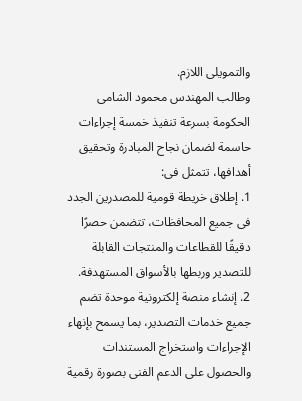والتمويلى اللازم.
وطالب المهندس محمود الشامى الحكومة بسرعة تنفيذ خمسة إجراءات حاسمة لضمان نجاح المبادرة وتحقيق أهدافها، تتمثل فى:
1. إطلاق خريطة قومية للمصدرين الجدد فى جميع المحافظات، تتضمن حصرًا دقيقًا للقطاعات والمنتجات القابلة للتصدير وربطها بالأسواق المستهدفة.
2. إنشاء منصة إلكترونية موحدة تضم جميع خدمات التصدير، بما يسمح بإنهاء الإجراءات واستخراج المستندات والحصول على الدعم الفنى بصورة رقمية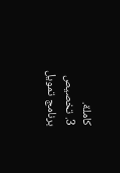كاملة.
3. تخصيص برنامج تمويل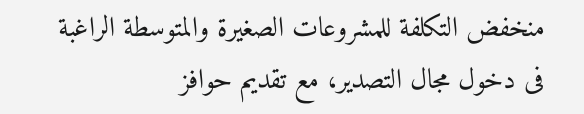منخفض التكلفة للمشروعات الصغيرة والمتوسطة الراغبة فى دخول مجال التصدير، مع تقديم حوافز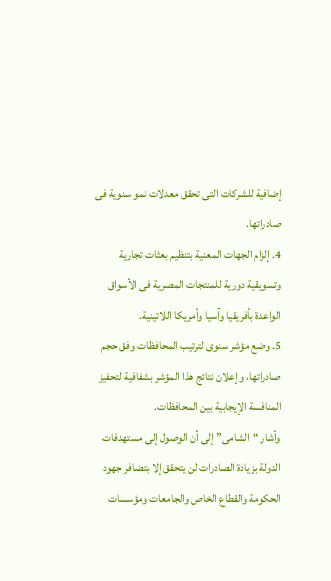إضافية للشركات التى تحقق معدلات نمو سنوية فى صادراتها.
4. إلزام الجهات المعنية بتنظيم بعثات تجارية وتسويقية دورية للمنتجات المصرية فى الأسواق الواعدة بأفريقيا وآسيا وأمريكا اللاتينية.
5. وضع مؤشر سنوى لترتيب المحافظات وفق حجم صادراتها، وإعلان نتائج هذا المؤشر بشفافية لتحفيز المنافسة الإيجابية بين المحافظات.
وأشار “الشامى” إلى أن الوصول إلى مستهدفات الدولة بزيادة الصادرات لن يتحقق إلا بتضافر جهود الحكومة والقطاع الخاص والجامعات ومؤسسات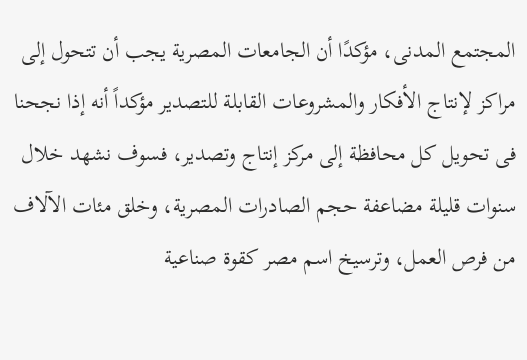المجتمع المدنى، مؤكدًا أن الجامعات المصرية يجب أن تتحول إلى مراكز لإنتاج الأفكار والمشروعات القابلة للتصدير مؤكداً أنه إذا نجحنا فى تحويل كل محافظة إلى مركز إنتاج وتصدير، فسوف نشهد خلال سنوات قليلة مضاعفة حجم الصادرات المصرية، وخلق مئات الآلاف من فرص العمل، وترسيخ اسم مصر كقوة صناعية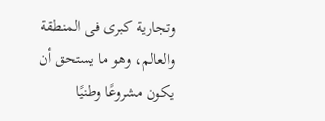وتجارية كبرى فى المنطقة والعالم، وهو ما يستحق أن يكون مشروعًا وطنيًا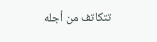تتكاتف من أجله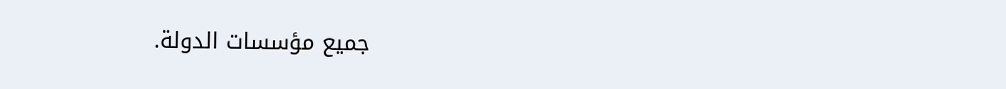جميع مؤسسات الدولة.